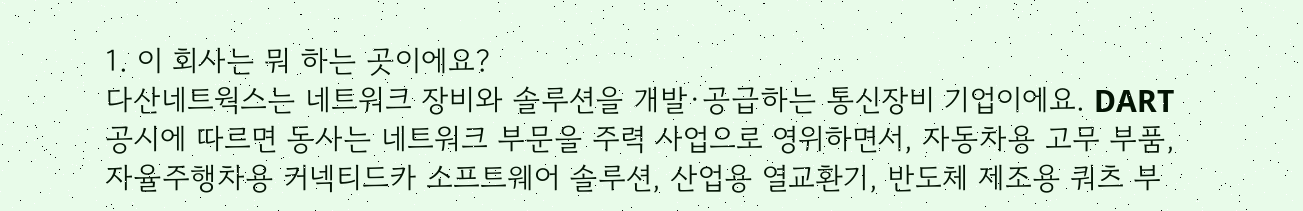1. 이 회사는 뭐 하는 곳이에요?
다산네트웍스는 네트워크 장비와 솔루션을 개발·공급하는 통신장비 기업이에요. DART 공시에 따르면 동사는 네트워크 부문을 주력 사업으로 영위하면서, 자동차용 고무 부품, 자율주행차용 커넥티드카 소프트웨어 솔루션, 산업용 열교환기, 반도체 제조용 쿼츠 부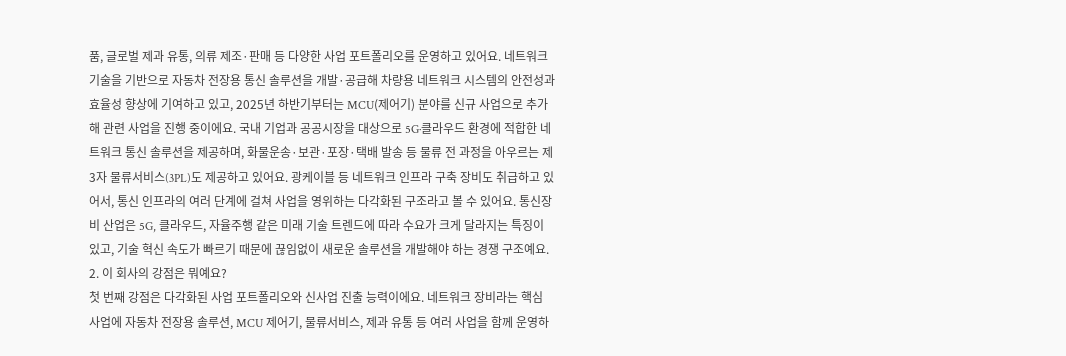품, 글로벌 제과 유통, 의류 제조·판매 등 다양한 사업 포트폴리오를 운영하고 있어요. 네트워크 기술을 기반으로 자동차 전장용 통신 솔루션을 개발·공급해 차량용 네트워크 시스템의 안전성과 효율성 향상에 기여하고 있고, 2025년 하반기부터는 MCU(제어기) 분야를 신규 사업으로 추가해 관련 사업을 진행 중이에요. 국내 기업과 공공시장을 대상으로 5G·클라우드 환경에 적합한 네트워크 통신 솔루션을 제공하며, 화물운송·보관·포장·택배 발송 등 물류 전 과정을 아우르는 제3자 물류서비스(3PL)도 제공하고 있어요. 광케이블 등 네트워크 인프라 구축 장비도 취급하고 있어서, 통신 인프라의 여러 단계에 걸쳐 사업을 영위하는 다각화된 구조라고 볼 수 있어요. 통신장비 산업은 5G, 클라우드, 자율주행 같은 미래 기술 트렌드에 따라 수요가 크게 달라지는 특징이 있고, 기술 혁신 속도가 빠르기 때문에 끊임없이 새로운 솔루션을 개발해야 하는 경쟁 구조예요.
2. 이 회사의 강점은 뭐예요?
첫 번째 강점은 다각화된 사업 포트폴리오와 신사업 진출 능력이에요. 네트워크 장비라는 핵심 사업에 자동차 전장용 솔루션, MCU 제어기, 물류서비스, 제과 유통 등 여러 사업을 함께 운영하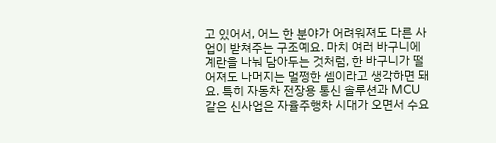고 있어서, 어느 한 분야가 어려워져도 다른 사업이 받쳐주는 구조예요. 마치 여러 바구니에 계란을 나눠 담아두는 것처럼, 한 바구니가 떨어져도 나머지는 멀쩡한 셈이라고 생각하면 돼요. 특히 자동차 전장용 통신 솔루션과 MCU 같은 신사업은 자율주행차 시대가 오면서 수요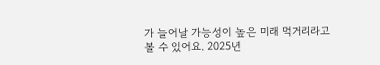가 늘어날 가능성이 높은 미래 먹거리라고 볼 수 있어요. 2025년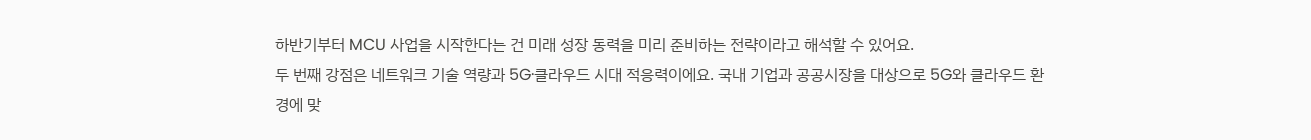하반기부터 MCU 사업을 시작한다는 건 미래 성장 동력을 미리 준비하는 전략이라고 해석할 수 있어요.
두 번째 강점은 네트워크 기술 역량과 5G·클라우드 시대 적응력이에요. 국내 기업과 공공시장을 대상으로 5G와 클라우드 환경에 맞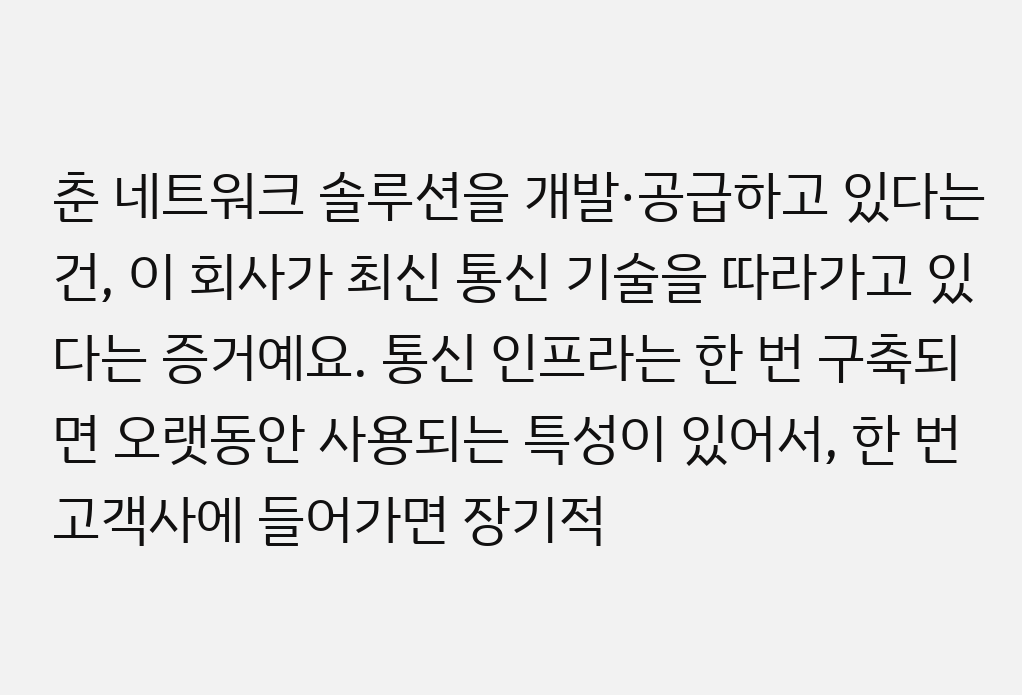춘 네트워크 솔루션을 개발·공급하고 있다는 건, 이 회사가 최신 통신 기술을 따라가고 있다는 증거예요. 통신 인프라는 한 번 구축되면 오랫동안 사용되는 특성이 있어서, 한 번 고객사에 들어가면 장기적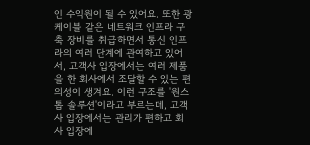인 수익원이 될 수 있어요. 또한 광케이블 같은 네트워크 인프라 구축 장비를 취급하면서 통신 인프라의 여러 단계에 관여하고 있어서, 고객사 입장에서는 여러 제품을 한 회사에서 조달할 수 있는 편의성이 생겨요. 이런 구조를 '원스톱 솔루션'이라고 부르는데, 고객사 입장에서는 관리가 편하고 회사 입장에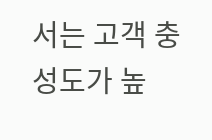서는 고객 충성도가 높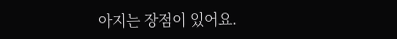아지는 장점이 있어요.